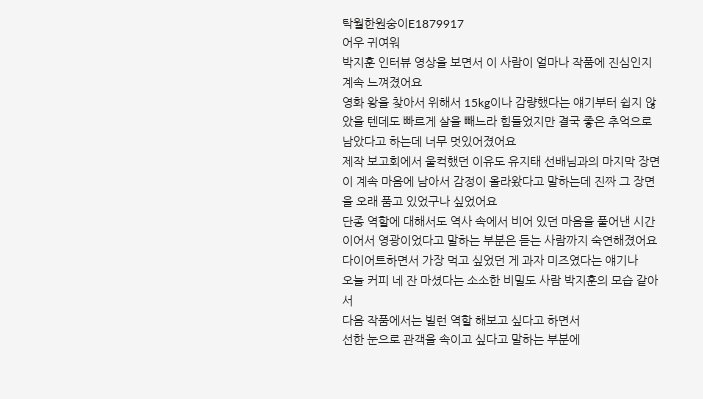탁월한원숭이E1879917
어우 귀여워
박지훈 인터뷰 영상을 보면서 이 사람이 얼마나 작품에 진심인지 계속 느껴졌어요
영화 왕을 찾아서 위해서 15kg이나 감량했다는 얘기부터 쉽지 않았을 텐데도 빠르게 살을 빼느라 힘들었지만 결국 좋은 추억으로 남았다고 하는데 너무 멋있어졌어요
제작 보고회에서 울컥했던 이유도 유지태 선배님과의 마지막 장면이 계속 마음에 남아서 감정이 올라왔다고 말하는데 진짜 그 장면을 오래 품고 있었구나 싶었어요
단종 역할에 대해서도 역사 속에서 비어 있던 마음을 풀어낸 시간이어서 영광이었다고 말하는 부분은 듣는 사람까지 숙연해졌어요
다이어트하면서 가장 먹고 싶었던 게 과자 미즈였다는 얘기나
오늘 커피 네 잔 마셨다는 소소한 비밀도 사람 박지훈의 모습 같아서
다음 작품에서는 빌런 역할 해보고 싶다고 하면서
선한 눈으로 관객을 속이고 싶다고 말하는 부분에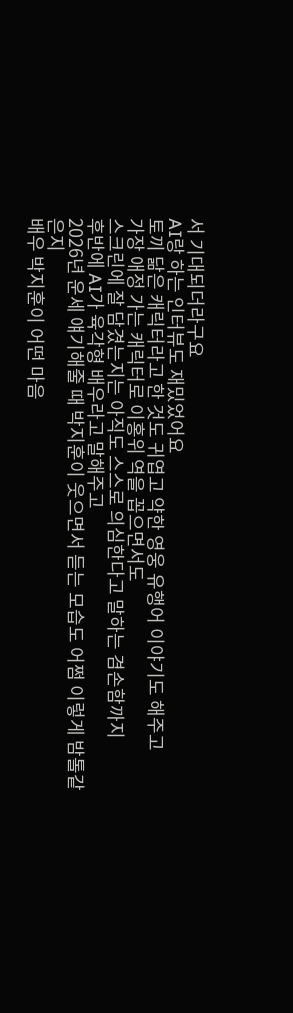서 기대되더라구요
AI랑 하는 인터뷰도 재밌었어요
토끼 닮은 캐릭터라고 한 것도 귀엽고 약한 영웅 유행어 이야기도 해주고
가장 애정 가는 캐릭터로 이홍위 역을 꼽으면서도
스크린에 잘 담겼는지는 아직도 스스로 의심한다고 말하는 겸손함까지
후반에 AI가 육각형 배우라고 말해주고
2026년 운세 얘기해줄 때 박지훈이 웃으면서 듣는 모습도 어쩜 이렇게 밤톨같은지
배우 박지훈이 어떤 마음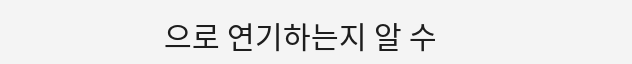으로 연기하는지 알 수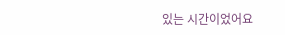있는 시간이었어요